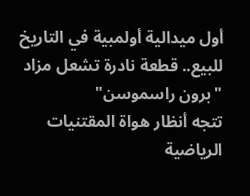أول ميدالية أولمبية في التاريخ للبيع.. قطعة نادرة تشعل مزاد "برون راسموسن"
تتجه أنظار هواة المقتنيات الرياضية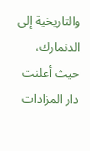والتاريخية إلى الدنمارك، حيث أعلنت دار المزادات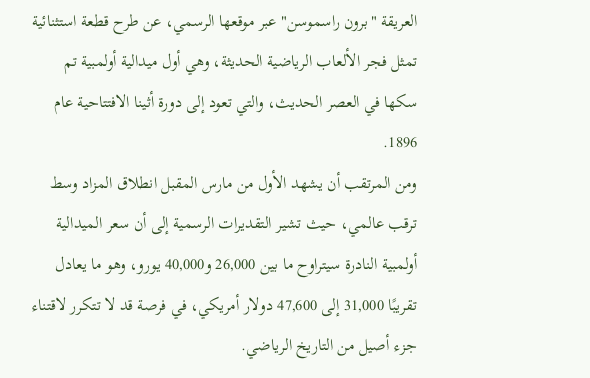العريقة "برون راسموسن" عبر موقعها الرسمي، عن طرح قطعة استثنائية تمثل فجر الألعاب الرياضية الحديثة، وهي أول ميدالية أولمبية تم سكها في العصر الحديث، والتي تعود إلى دورة أثينا الافتتاحية عام 1896.
ومن المرتقب أن يشهد الأول من مارس المقبل انطلاق المزاد وسط ترقب عالمي، حيث تشير التقديرات الرسمية إلى أن سعر الميدالية أولمبية النادرة سيتراوح ما بين 26,000 و40,000 يورو، وهو ما يعادل تقريبًا 31,000 إلى 47,600 دولار أمريكي، في فرصة قد لا تتكرر لاقتناء جزء أصيل من التاريخ الرياضي.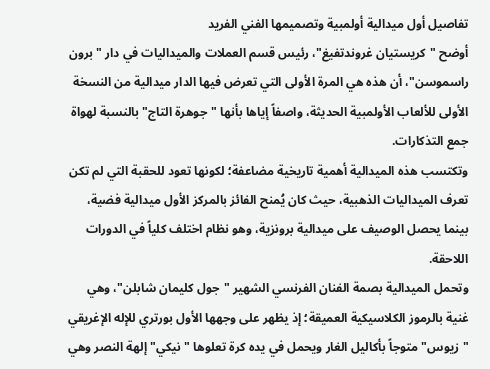تفاصيل أول ميدالية أولمبية وتصميمها الفني الفريد
أوضح "كريستيان غروندتفيغ"، رئيس قسم العملات والميداليات في دار "برون راسموسن"، أن هذه هي المرة الأولى التي تعرض فيها الدار ميدالية من النسخة الأولى للألعاب الأولمبية الحديثة، واصفاً إياها بأنها "جوهرة التاج" بالنسبة لهواة جمع التذكارات.
وتكتسب هذه الميدالية أهمية تاريخية مضاعفة؛ لكونها تعود للحقبة التي لم تكن تعرف الميداليات الذهبية، حيث كان يُمنح الفائز بالمركز الأول ميدالية فضية، بينما يحصل الوصيف على ميدالية برونزية، وهو نظام اختلف كلياً في الدورات اللاحقة.
وتحمل الميدالية بصمة الفنان الفرنسي الشهير "جول كليمان شابلن"، وهي غنية بالرموز الكلاسيكية العميقة؛ إذ يظهر على وجهها الأول بورتري للإله الإغريقي "زيوس" متوجاً بأكاليل الغار ويحمل في يده كرة تعلوها "نيكي" إلهة النصر وهي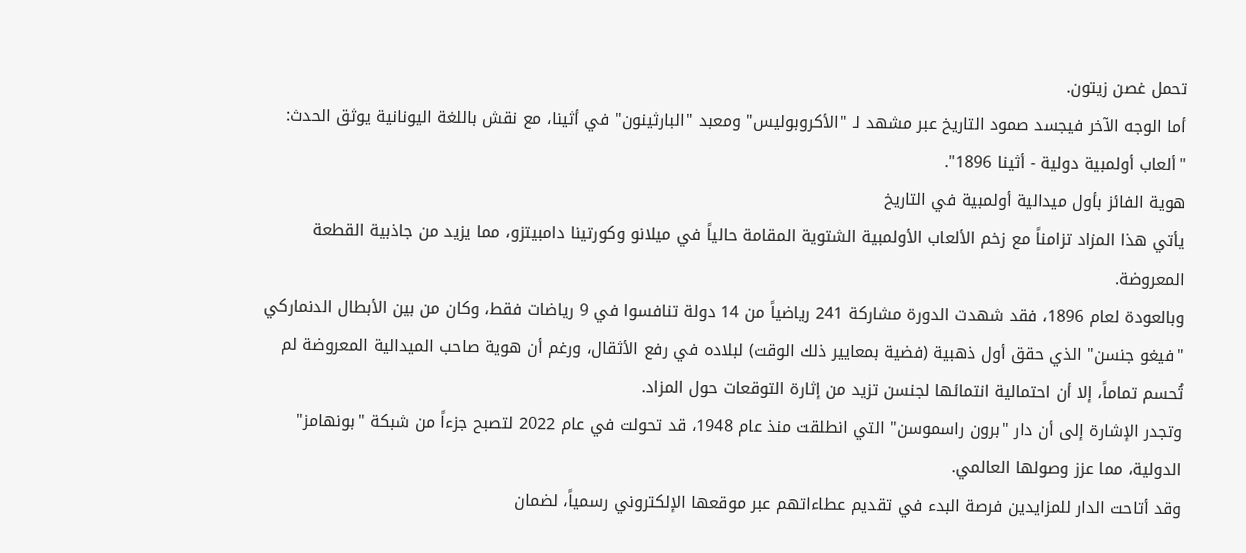تحمل غصن زيتون.
أما الوجه الآخر فيجسد صمود التاريخ عبر مشهد لـ "الأكروبوليس" ومعبد "البارثينون" في أثينا، مع نقش باللغة اليونانية يوثق الحدث: "ألعاب أولمبية دولية - أثينا 1896".
هوية الفائز بأول ميدالية أولمبية في التاريخ
يأتي هذا المزاد تزامناً مع زخم الألعاب الأولمبية الشتوية المقامة حالياً في ميلانو وكورتينا دامبيتزو، مما يزيد من جاذبية القطعة المعروضة.
وبالعودة لعام 1896، فقد شهدت الدورة مشاركة 241 رياضياً من 14 دولة تنافسوا في 9 رياضات فقط، وكان من بين الأبطال الدنماركي "فيغو جنسن" الذي حقق أول ذهبية (فضية بمعايير ذلك الوقت) لبلاده في رفع الأثقال، ورغم أن هوية صاحب الميدالية المعروضة لم تُحسم تماماً، إلا أن احتمالية انتمائها لجنسن تزيد من إثارة التوقعات حول المزاد.
وتجدر الإشارة إلى أن دار "برون راسموسن" التي انطلقت منذ عام 1948، قد تحولت في عام 2022 لتصبح جزءاً من شبكة "بونهامز" الدولية، مما عزز وصولها العالمي.
وقد أتاحت الدار للمزايدين فرصة البدء في تقديم عطاءاتهم عبر موقعها الإلكتروني رسمياً، لضمان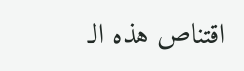اقتناص هذه الـ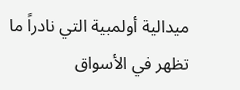ميدالية أولمبية التي نادراً ما تظهر في الأسواق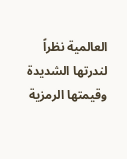العالمية نظراً لندرتها الشديدة وقيمتها الرمزية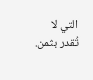التي لا تُقدر بثمن.